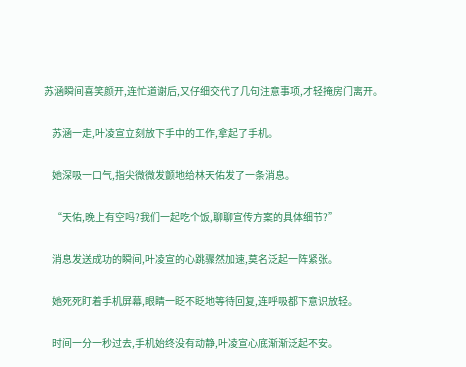苏涵瞬间喜笑颜开,连忙道谢后,又仔细交代了几句注意事项,才轻掩房门离开。

    苏涵一走,叶凌宣立刻放下手中的工作,拿起了手机。

    她深吸一口气,指尖微微发颤地给林天佑发了一条消息。

    “天佑,晚上有空吗?我们一起吃个饭,聊聊宣传方案的具体细节?”

    消息发送成功的瞬间,叶凌宣的心跳骤然加速,莫名泛起一阵紧张。

    她死死盯着手机屏幕,眼睛一眨不眨地等待回复,连呼吸都下意识放轻。

    时间一分一秒过去,手机始终没有动静,叶凌宣心底渐渐泛起不安。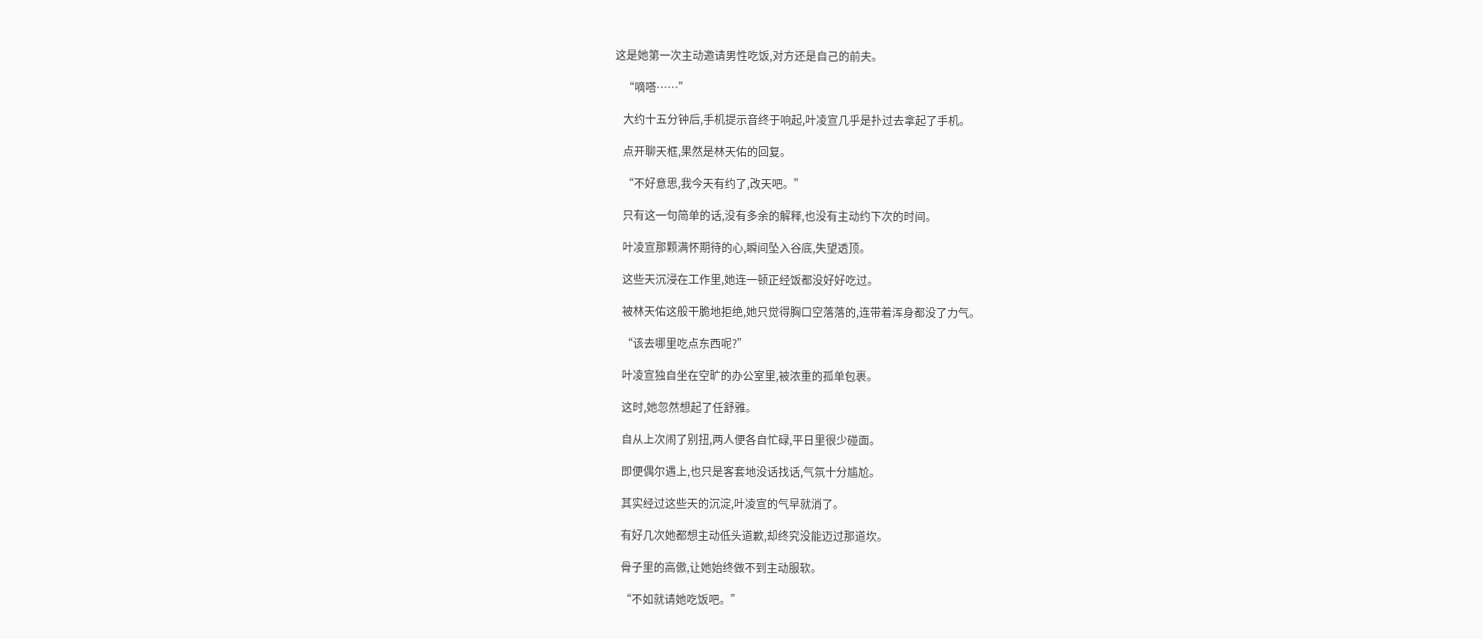这是她第一次主动邀请男性吃饭,对方还是自己的前夫。

    “嘀嗒……”

    大约十五分钟后,手机提示音终于响起,叶凌宣几乎是扑过去拿起了手机。

    点开聊天框,果然是林天佑的回复。

    “不好意思,我今天有约了,改天吧。”

    只有这一句简单的话,没有多余的解释,也没有主动约下次的时间。

    叶凌宣那颗满怀期待的心,瞬间坠入谷底,失望透顶。

    这些天沉浸在工作里,她连一顿正经饭都没好好吃过。

    被林天佑这般干脆地拒绝,她只觉得胸口空落落的,连带着浑身都没了力气。

    “该去哪里吃点东西呢?”

    叶凌宣独自坐在空旷的办公室里,被浓重的孤单包裹。

    这时,她忽然想起了任舒雅。

    自从上次闹了别扭,两人便各自忙碌,平日里很少碰面。

    即便偶尔遇上,也只是客套地没话找话,气氛十分尴尬。

    其实经过这些天的沉淀,叶凌宣的气早就消了。

    有好几次她都想主动低头道歉,却终究没能迈过那道坎。

    骨子里的高傲,让她始终做不到主动服软。

    “不如就请她吃饭吧。”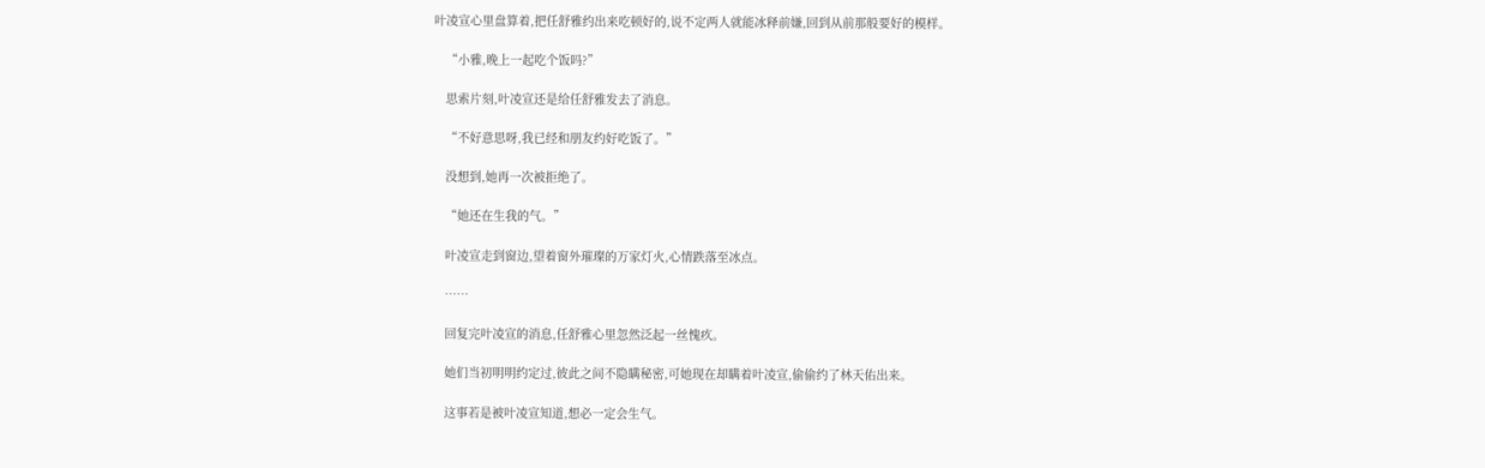叶凌宣心里盘算着,把任舒雅约出来吃顿好的,说不定两人就能冰释前嫌,回到从前那般要好的模样。

    “小雅,晚上一起吃个饭吗?”

    思索片刻,叶凌宣还是给任舒雅发去了消息。

    “不好意思呀,我已经和朋友约好吃饭了。”

    没想到,她再一次被拒绝了。

    “她还在生我的气。”

    叶凌宣走到窗边,望着窗外璀璨的万家灯火,心情跌落至冰点。

    ……

    回复完叶凌宣的消息,任舒雅心里忽然泛起一丝愧疚。

    她们当初明明约定过,彼此之间不隐瞒秘密,可她现在却瞒着叶凌宣,偷偷约了林天佑出来。

    这事若是被叶凌宣知道,想必一定会生气。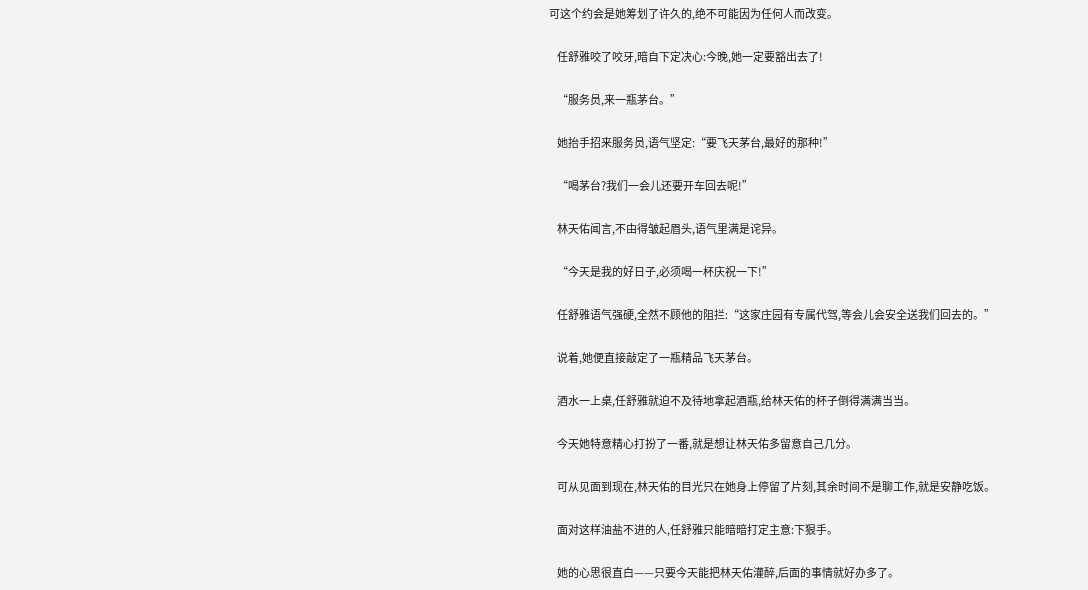可这个约会是她筹划了许久的,绝不可能因为任何人而改变。

    任舒雅咬了咬牙,暗自下定决心:今晚,她一定要豁出去了!

    “服务员,来一瓶茅台。”

    她抬手招来服务员,语气坚定:“要飞天茅台,最好的那种!”

    “喝茅台?我们一会儿还要开车回去呢!”

    林天佑闻言,不由得皱起眉头,语气里满是诧异。

    “今天是我的好日子,必须喝一杯庆祝一下!”

    任舒雅语气强硬,全然不顾他的阻拦:“这家庄园有专属代驾,等会儿会安全送我们回去的。”

    说着,她便直接敲定了一瓶精品飞天茅台。

    酒水一上桌,任舒雅就迫不及待地拿起酒瓶,给林天佑的杯子倒得满满当当。

    今天她特意精心打扮了一番,就是想让林天佑多留意自己几分。

    可从见面到现在,林天佑的目光只在她身上停留了片刻,其余时间不是聊工作,就是安静吃饭。

    面对这样油盐不进的人,任舒雅只能暗暗打定主意:下狠手。

    她的心思很直白——只要今天能把林天佑灌醉,后面的事情就好办多了。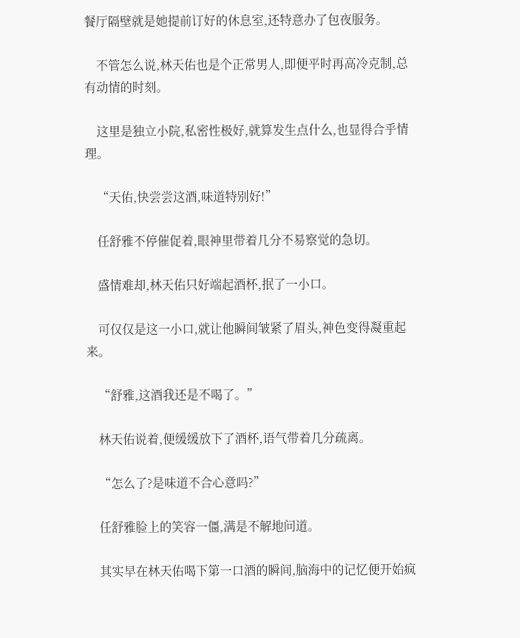餐厅隔壁就是她提前订好的休息室,还特意办了包夜服务。

    不管怎么说,林天佑也是个正常男人,即便平时再高冷克制,总有动情的时刻。

    这里是独立小院,私密性极好,就算发生点什么,也显得合乎情理。

    “天佑,快尝尝这酒,味道特别好!”

    任舒雅不停催促着,眼神里带着几分不易察觉的急切。

    盛情难却,林天佑只好端起酒杯,抿了一小口。

    可仅仅是这一小口,就让他瞬间皱紧了眉头,神色变得凝重起来。

    “舒雅,这酒我还是不喝了。”

    林天佑说着,便缓缓放下了酒杯,语气带着几分疏离。

    “怎么了?是味道不合心意吗?”

    任舒雅脸上的笑容一僵,满是不解地问道。

    其实早在林天佑喝下第一口酒的瞬间,脑海中的记忆便开始疯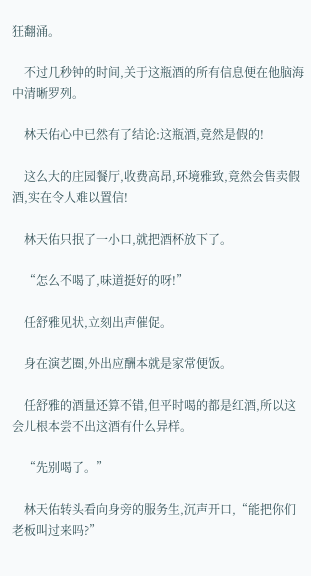狂翻涌。

    不过几秒钟的时间,关于这瓶酒的所有信息便在他脑海中清晰罗列。

    林天佑心中已然有了结论:这瓶酒,竟然是假的!

    这么大的庄园餐厅,收费高昂,环境雅致,竟然会售卖假酒,实在令人难以置信!

    林天佑只抿了一小口,就把酒杯放下了。

    “怎么不喝了,味道挺好的呀!”

    任舒雅见状,立刻出声催促。

    身在演艺圈,外出应酬本就是家常便饭。

    任舒雅的酒量还算不错,但平时喝的都是红酒,所以这会儿根本尝不出这酒有什么异样。

    “先别喝了。”

    林天佑转头看向身旁的服务生,沉声开口,“能把你们老板叫过来吗?”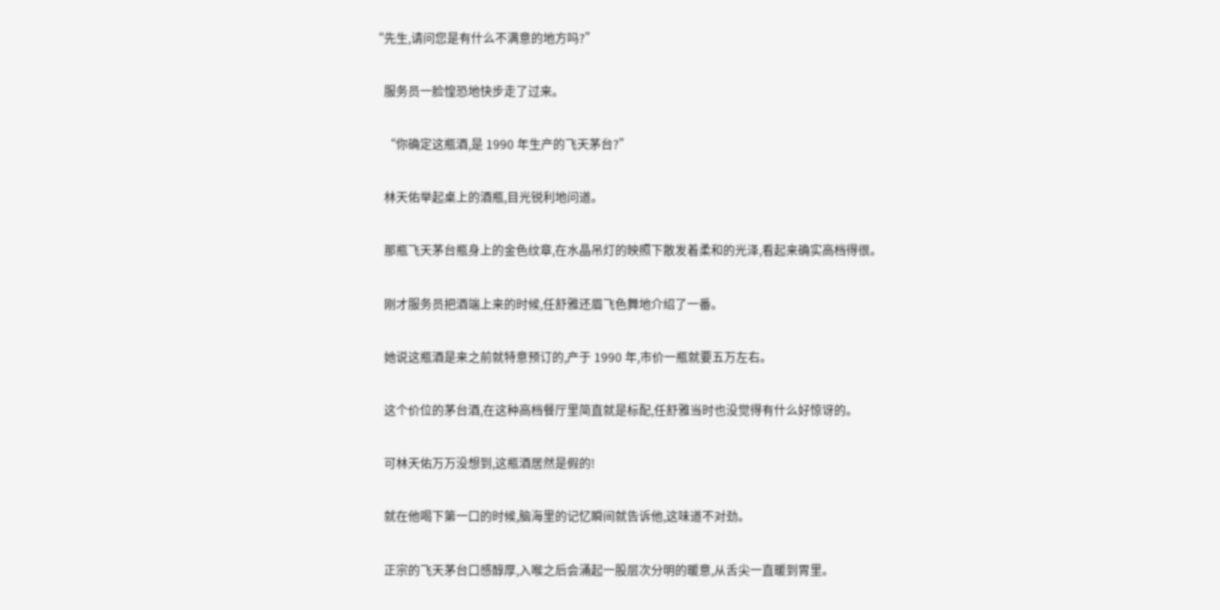“先生,请问您是有什么不满意的地方吗?”

    服务员一脸惶恐地快步走了过来。

    “你确定这瓶酒,是 1990 年生产的飞天茅台?”

    林天佑举起桌上的酒瓶,目光锐利地问道。

    那瓶飞天茅台瓶身上的金色纹章,在水晶吊灯的映照下散发着柔和的光泽,看起来确实高档得很。

    刚才服务员把酒端上来的时候,任舒雅还眉飞色舞地介绍了一番。

    她说这瓶酒是来之前就特意预订的,产于 1990 年,市价一瓶就要五万左右。

    这个价位的茅台酒,在这种高档餐厅里简直就是标配,任舒雅当时也没觉得有什么好惊讶的。

    可林天佑万万没想到,这瓶酒居然是假的!

    就在他喝下第一口的时候,脑海里的记忆瞬间就告诉他,这味道不对劲。

    正宗的飞天茅台口感醇厚,入喉之后会涌起一股层次分明的暖意,从舌尖一直暖到胃里。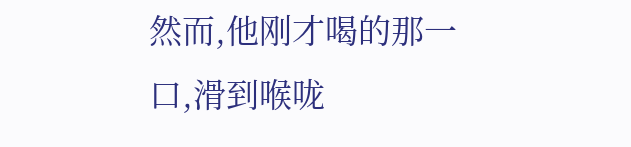然而,他刚才喝的那一口,滑到喉咙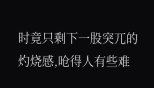时竟只剩下一股突兀的灼烧感,呛得人有些难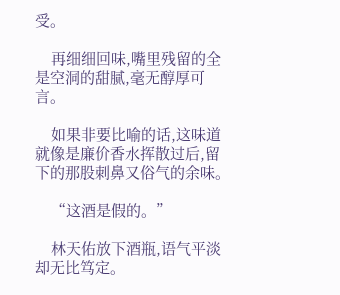受。

    再细细回味,嘴里残留的全是空洞的甜腻,毫无醇厚可言。

    如果非要比喻的话,这味道就像是廉价香水挥散过后,留下的那股刺鼻又俗气的余味。

    “这酒是假的。”

    林天佑放下酒瓶,语气平淡却无比笃定。